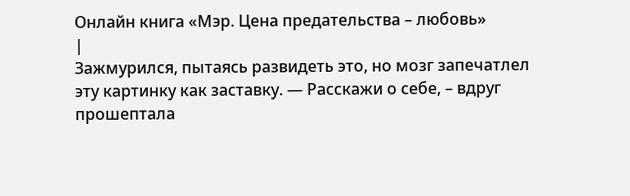Онлайн книга «Мэр. Цена предательства – любовь»
|
Зажмурился, пытаясь развидеть это, но мозг запечатлел эту картинку как заставку. — Расскажи о себе, – вдруг прошептала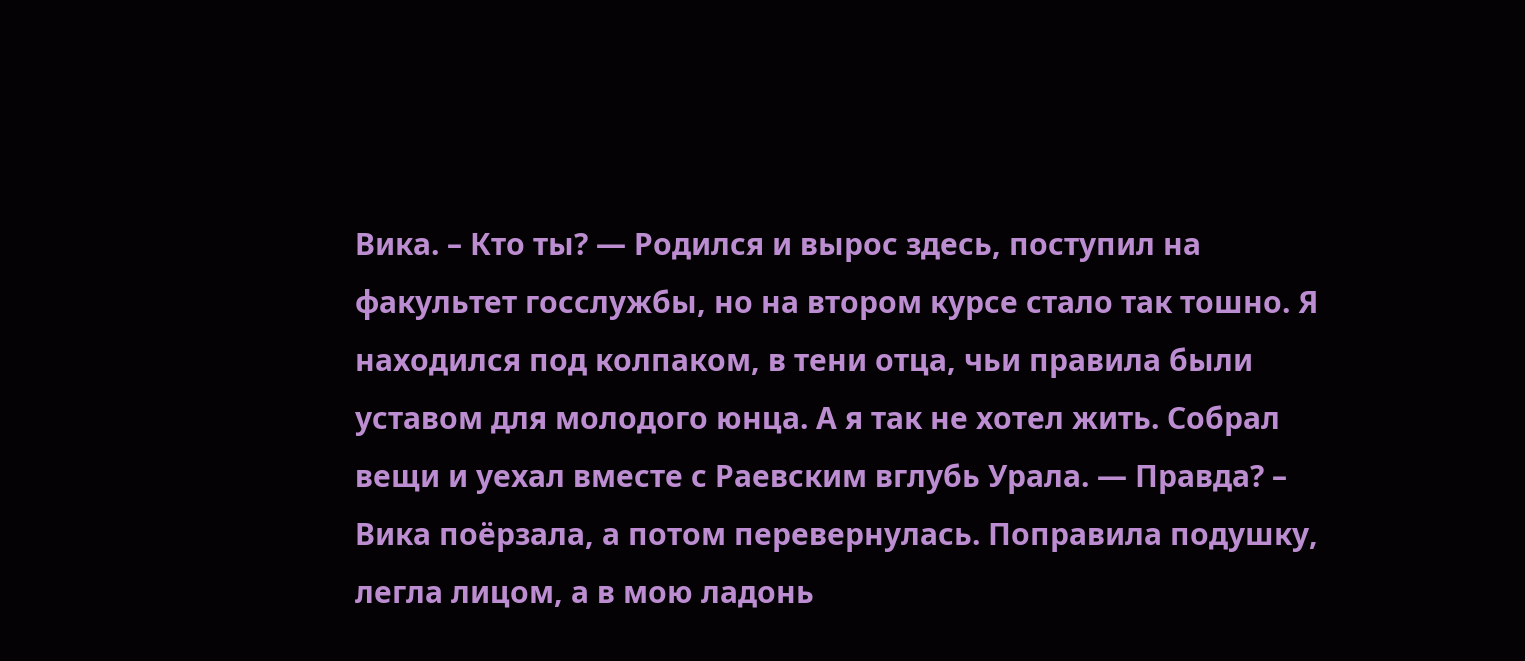Вика. – Кто ты? — Родился и вырос здесь, поступил на факультет госслужбы, но на втором курсе стало так тошно. Я находился под колпаком, в тени отца, чьи правила были уставом для молодого юнца. А я так не хотел жить. Собрал вещи и уехал вместе с Раевским вглубь Урала. — Правда? – Вика поёрзала, а потом перевернулась. Поправила подушку, легла лицом, а в мою ладонь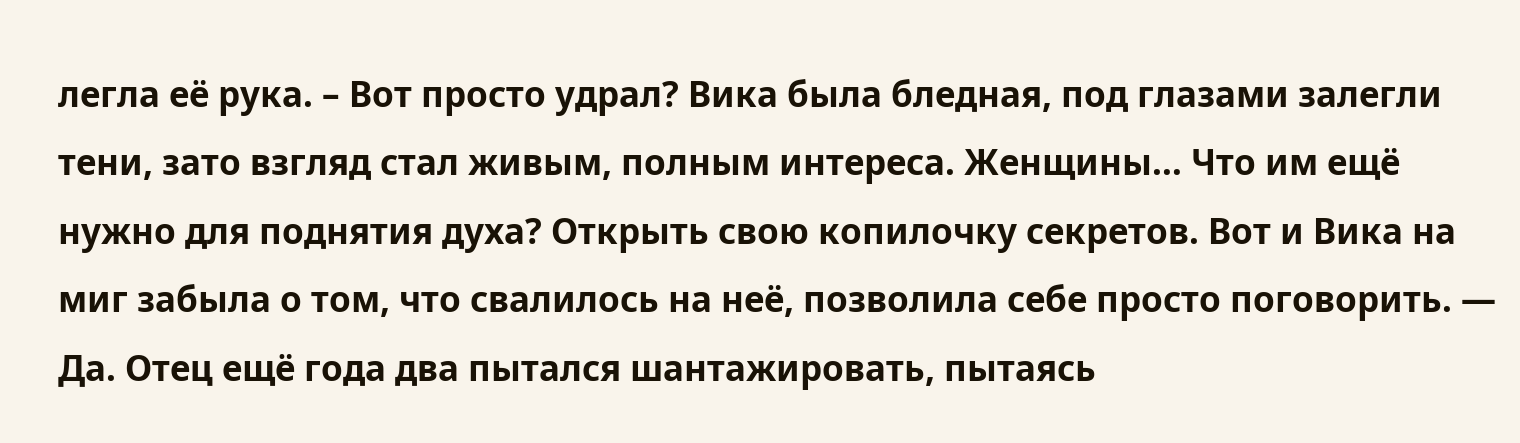легла её рука. – Вот просто удрал? Вика была бледная, под глазами залегли тени, зато взгляд стал живым, полным интереса. Женщины… Что им ещё нужно для поднятия духа? Открыть свою копилочку секретов. Вот и Вика на миг забыла о том, что свалилось на неё, позволила себе просто поговорить. — Да. Отец ещё года два пытался шантажировать, пытаясь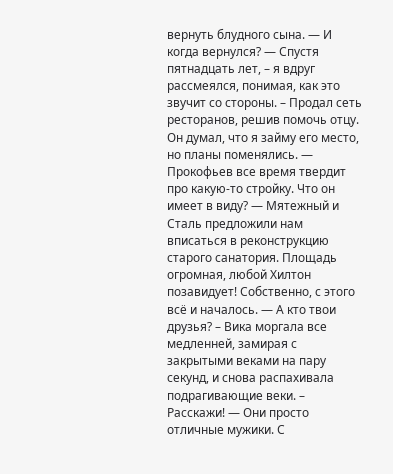вернуть блудного сына. — И когда вернулся? — Спустя пятнадцать лет, – я вдруг рассмеялся, понимая, как это звучит со стороны. – Продал сеть ресторанов, решив помочь отцу. Он думал, что я займу его место, но планы поменялись. — Прокофьев все время твердит про какую-то стройку. Что он имеет в виду? — Мятежный и Сталь предложили нам вписаться в реконструкцию старого санатория. Площадь огромная, любой Хилтон позавидует! Собственно, с этого всё и началось. — А кто твои друзья? – Вика моргала все медленней, замирая с закрытыми веками на пару секунд, и снова распахивала подрагивающие веки. – Расскажи! — Они просто отличные мужики. С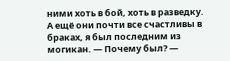ними хоть в бой, хоть в разведку. А ещё они почти все счастливы в браках, я был последним из могикан. — Почему был? —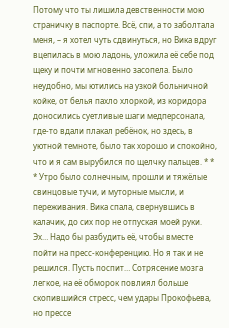Потому что ты лишила девственности мою страничку в паспорте. Всё, спи, а то заболтала меня, – я хотел чуть сдвинуться, но Вика вдруг вцепилась в мою ладонь, уложила её себе под щеку и почти мгновенно засопела. Было неудобно, мы ютились на узкой больничной койке, от белья пахло хлоркой, из коридора доносились суетливые шаги медперсонала, где-то вдали плакал ребёнок, но здесь, в уютной темноте, было так хорошо и спокойно, что и я сам вырубился по щелчку пальцев. * * * Утро было солнечным, прошли и тяжёлые свинцовые тучи, и муторные мысли, и переживания. Вика спала, свернувшись в калачик, до сих пор не отпуская моей руки. Эх… Надо бы разбудить её, чтобы вместе пойти на пресс-конференцию. Но я так и не решился. Пусть поспит… Сотрясение мозга легкое, на её обморок повлиял больше скопившийся стресс, чем удары Прокофьева, но прессе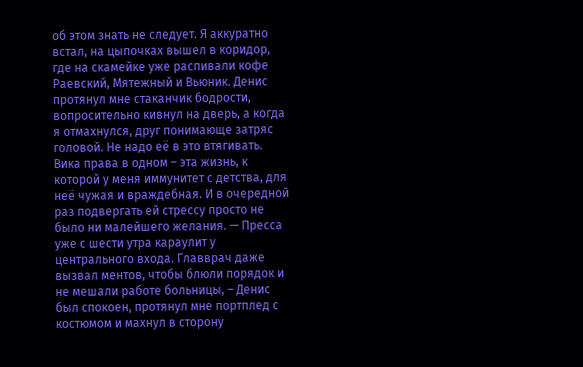об этом знать не следует. Я аккуратно встал, на цыпочках вышел в коридор, где на скамейке уже распивали кофе Раевский, Мятежный и Вьюник. Денис протянул мне стаканчик бодрости, вопросительно кивнул на дверь, а когда я отмахнулся, друг понимающе затряс головой. Не надо её в это втягивать. Вика права в одном – эта жизнь, к которой у меня иммунитет с детства, для неё чужая и враждебная. И в очередной раз подвергать ей стрессу просто не было ни малейшего желания. — Пресса уже с шести утра караулит у центрального входа. Главврач даже вызвал ментов, чтобы блюли порядок и не мешали работе больницы, – Денис был спокоен, протянул мне портплед с костюмом и махнул в сторону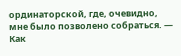ординаторской, где, очевидно, мне было позволено собраться. — Как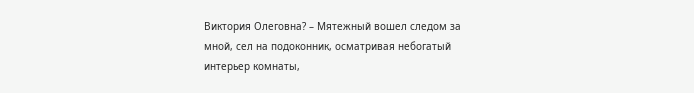Виктория Олеговна? – Мятежный вошел следом за мной, сел на подоконник, осматривая небогатый интерьер комнаты,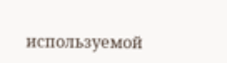используемой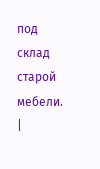под склад старой мебели. |